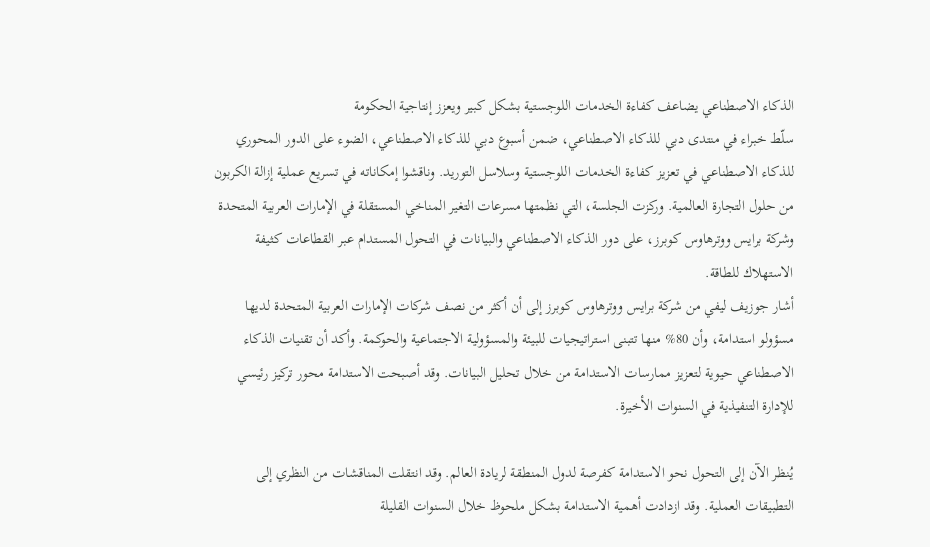الذكاء الاصطناعي يضاعف كفاءة الخدمات اللوجستية بشكل كبير ويعزز إنتاجية الحكومة
سلّط خبراء في منتدى دبي للذكاء الاصطناعي، ضمن أسبوع دبي للذكاء الاصطناعي، الضوء على الدور المحوري للذكاء الاصطناعي في تعزيز كفاءة الخدمات اللوجستية وسلاسل التوريد. وناقشوا إمكاناته في تسريع عملية إزالة الكربون من حلول التجارة العالمية. وركزت الجلسة، التي نظمتها مسرعات التغير المناخي المستقلة في الإمارات العربية المتحدة وشركة برايس ووترهاوس كوبرز، على دور الذكاء الاصطناعي والبيانات في التحول المستدام عبر القطاعات كثيفة الاستهلاك للطاقة.
أشار جوزيف ليفي من شركة برايس ووترهاوس كوبرز إلى أن أكثر من نصف شركات الإمارات العربية المتحدة لديها مسؤولو استدامة، وأن 80% منها تتبنى استراتيجيات للبيئة والمسؤولية الاجتماعية والحوكمة. وأكد أن تقنيات الذكاء الاصطناعي حيوية لتعزيز ممارسات الاستدامة من خلال تحليل البيانات. وقد أصبحت الاستدامة محور تركيز رئيسي للإدارة التنفيذية في السنوات الأخيرة.

يُنظر الآن إلى التحول نحو الاستدامة كفرصة لدول المنطقة لريادة العالم. وقد انتقلت المناقشات من النظري إلى التطبيقات العملية. وقد ازدادت أهمية الاستدامة بشكل ملحوظ خلال السنوات القليلة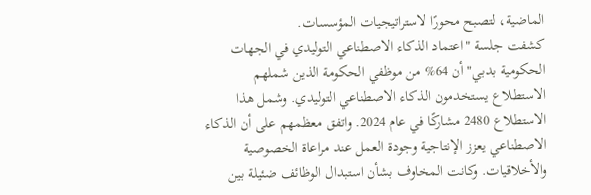الماضية، لتصبح محورًا لاستراتيجيات المؤسسات.
كشفت جلسة "اعتماد الذكاء الاصطناعي التوليدي في الجهات الحكومية بدبي" أن 64% من موظفي الحكومة الذين شملهم الاستطلاع يستخدمون الذكاء الاصطناعي التوليدي. وشمل هذا الاستطلاع 2480 مشاركًا في عام 2024. واتفق معظمهم على أن الذكاء الاصطناعي يعزز الإنتاجية وجودة العمل عند مراعاة الخصوصية والأخلاقيات. وكانت المخاوف بشأن استبدال الوظائف ضئيلة بين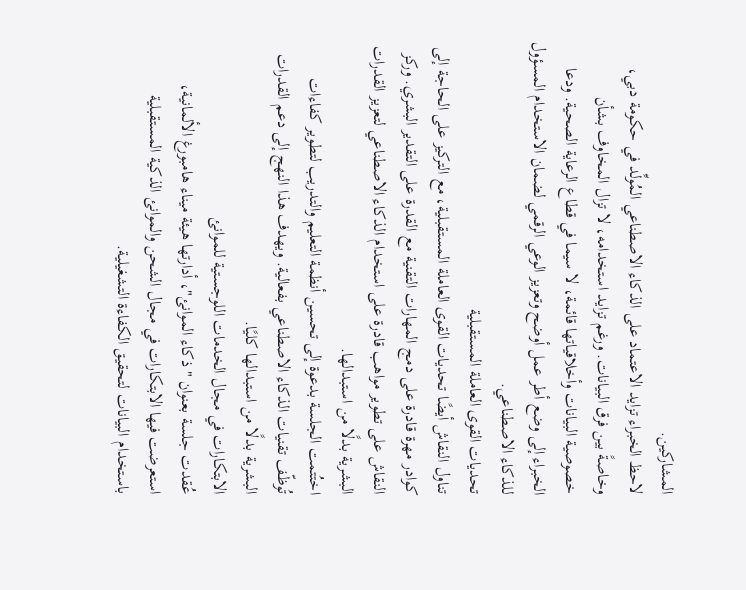المشاركين.
لاحظ الخبراء تزايد الاعتماد على الذكاء الاصطناعي المُولِّد في حكومة دبي، وخاصةً بين فرق البيانات. ورغم تزايد استخدامه، لا تزال المخاوف بشأن خصوصية البيانات وأخلاقياتها قائمة، لا سيما في قطاع الرعاية الصحية. ودعا الخبراء إلى وضع أطر عمل أوضح وتعزيز الوعي الرقمي لضمان الاستخدام المسؤول للذكاء الاصطناعي.
تحديات القوى العاملة المستقبلية
تناول النقاش أيضًا تحديات القوى العاملة المستقبلية، مع التركيز على الحاجة إلى كوادر مهرة قادرة على دمج المهارات التقنية مع القدرة على التقدير البشري. وركز النقاش على تطوير مواهب قادرة على استخدام الذكاء الاصطناعي لتعزيز القدرات البشرية بدلًا من استبدالها.
اختُتمت الجلسة بدعوة إلى تحسين أنظمة التعليم والتدريب لتطوير كفاءات تُوظّف تقنيات الذكاء الاصطناعي بفعالية. ويهدف هذا النهج إلى دعم القدرات البشرية بدلًا من استبدالها كليًا.
الابتكارات في مجال الخدمات اللوجستية للموانئ
عُقدت جلسة بعنوان "ذكاء الموانئ"، أدارتها هيئة ميناء هامبورغ الألمانية، استعرضت فيها الابتكارات في مجال الشحن والموانئ الذكية المستقبلية باستخدام البيانات لتحقيق الكفاءة التشغيلية.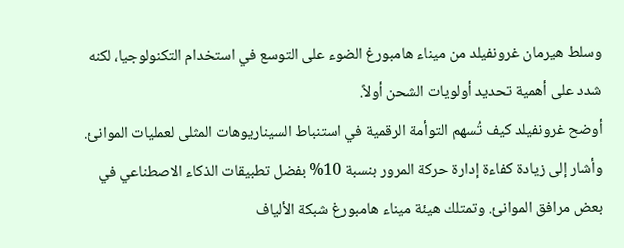وسلط هيرمان غرونفيلد من ميناء هامبورغ الضوء على التوسع في استخدام التكنولوجيا، لكنه شدد على أهمية تحديد أولويات الشحن أولاً.
أوضح غرونفيلد كيف تُسهم التوأمة الرقمية في استنباط السيناريوهات المثلى لعمليات الموانئ. وأشار إلى زيادة كفاءة إدارة حركة المرور بنسبة 10% بفضل تطبيقات الذكاء الاصطناعي في بعض مرافق الموانئ. وتمتلك هيئة ميناء هامبورغ شبكة الألياف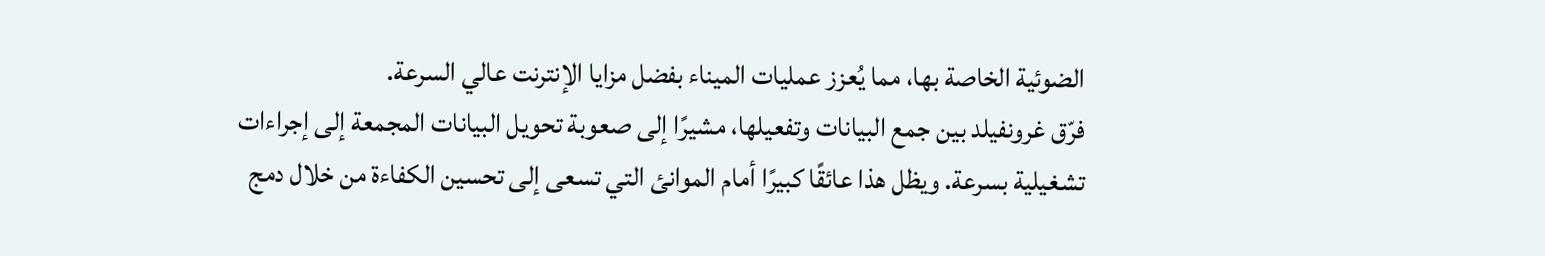الضوئية الخاصة بها، مما يُعزز عمليات الميناء بفضل مزايا الإنترنت عالي السرعة.
فرّق غرونفيلد بين جمع البيانات وتفعيلها، مشيرًا إلى صعوبة تحويل البيانات المجمعة إلى إجراءات تشغيلية بسرعة. ويظل هذا عائقًا كبيرًا أمام الموانئ التي تسعى إلى تحسين الكفاءة من خلال دمج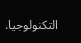التكنولوجيا.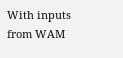With inputs from WAM